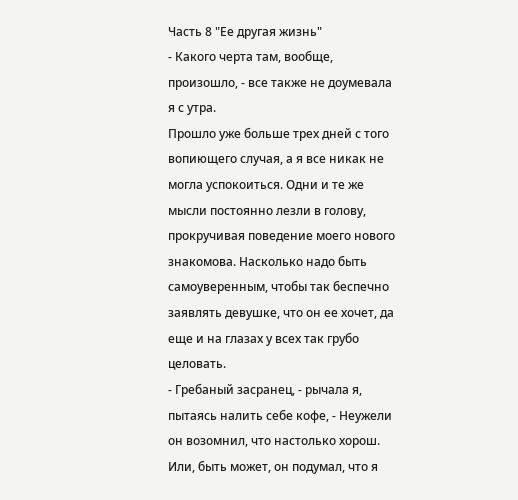Часть 8 "Ее другая жизнь"
- Какого черта там, вообще, произошло, - все также не доумевала я с утра.
Прошло уже больше трех дней с того вопиющего случая, а я все никак не могла успокоиться. Одни и те же мысли постоянно лезли в голову, прокручивая поведение моего нового знакомова. Насколько надо быть самоуверенным, чтобы так беспечно заявлять девушке, что он ее хочет, да еще и на глазах у всех так грубо целовать.
- Гребаный засранец, - рычала я, пытаясь налить себе кофе, - Неужели он возомнил, что настолько хорош. Или, быть может, он подумал, что я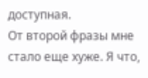доступная.
От второй фразы мне стало еще хуже. Я что,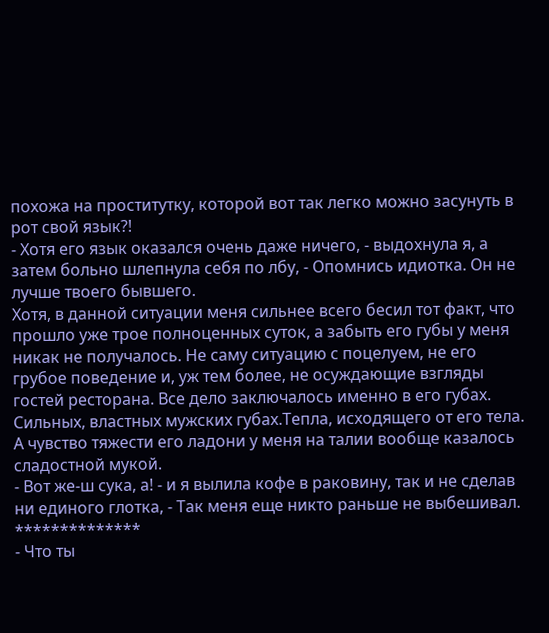похожа на проститутку, которой вот так легко можно засунуть в рот свой язык?!
- Хотя его язык оказался очень даже ничего, - выдохнула я, а затем больно шлепнула себя по лбу, - Опомнись идиотка. Он не лучше твоего бывшего.
Хотя, в данной ситуации меня сильнее всего бесил тот факт, что прошло уже трое полноценных суток, а забыть его губы у меня никак не получалось. Не саму ситуацию с поцелуем, не его грубое поведение и, уж тем более, не осуждающие взгляды гостей ресторана. Все дело заключалось именно в его губах.
Сильных, властных мужских губах.Тепла, исходящего от его тела. А чувство тяжести его ладони у меня на талии вообще казалось сладостной мукой.
- Вот же-ш сука, а! - и я вылила кофе в раковину, так и не сделав ни единого глотка, - Так меня еще никто раньше не выбешивал.
**************
- Что ты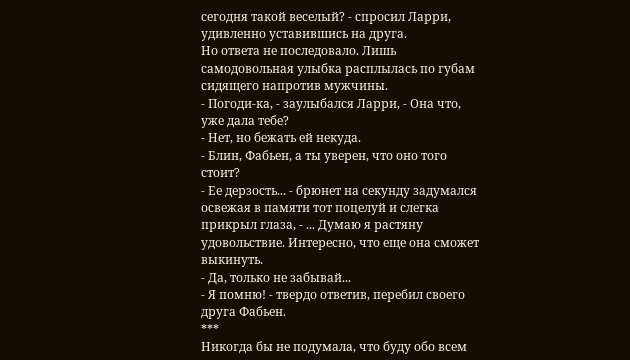сегодня такой веселый? - спросил Ларри, удивленно уставившись на друга.
Но ответа не последовало. Лишь самодовольная улыбка расплылась по губам сидящего напротив мужчины.
- Погоди-ка, - заулыбался Ларри, - Она что, уже дала тебе?
- Нет, но бежать ей некуда.
- Блин, Фабьен, а ты уверен, что оно того стоит?
- Ее дерзость... - брюнет на секунду задумался освежая в памяти тот поцелуй и слегка прикрыл глаза, - ... Думаю я растяну удовольствие. Интересно, что еще она сможет выкинуть.
- Да, только не забывай...
- Я помню! - твердо ответив, перебил своего друга Фабьен.
***
Никогда бы не подумала, что буду обо всем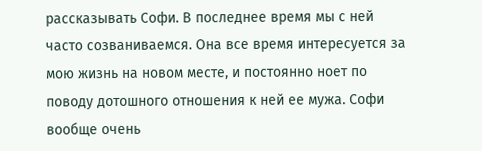рассказывать Софи. В последнее время мы с ней часто созваниваемся. Она все время интересуется за мою жизнь на новом месте, и постоянно ноет по поводу дотошного отношения к ней ее мужа. Софи вообще очень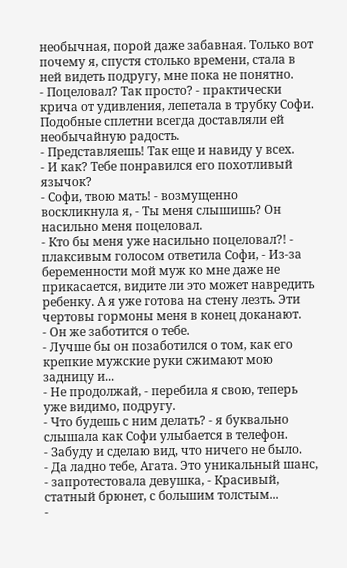необычная, порой даже забавная. Только вот почему я, спустя столько времени, стала в ней видеть подругу, мне пока не понятно.
- Поцеловал? Так просто? - практически крича от удивления, лепетала в трубку Софи. Подобные сплетни всегда доставляли ей необычайную радость.
- Представляешь! Так еще и навиду у всех.
- И как? Тебе понравился его похотливый язычок?
- Софи, твою мать! - возмущенно воскликнула я, - Ты меня слышишь? Он насильно меня поцеловал.
- Кто бы меня уже насильно поцеловал?! - плаксивым голосом ответила Софи, - Из-за беременности мой муж ко мне даже не прикасается, видите ли это может навредить ребенку. А я уже готова на стену лезть. Эти чертовы гормоны меня в конец доканают.
- Он же заботится о тебе.
- Лучше бы он позаботился о том, как его крепкие мужские руки сжимают мою задницу и...
- Не продолжай, - перебила я свою, теперь уже видимо, подругу.
- Что будешь с ним делать? - я буквально слышала как Софи улыбается в телефон.
- Забуду и сделаю вид, что ничего не было.
- Да ладно тебе, Агата. Это уникальный шанс, - запротестовала девушка, - Красивый, статный брюнет, с большим толстым...
-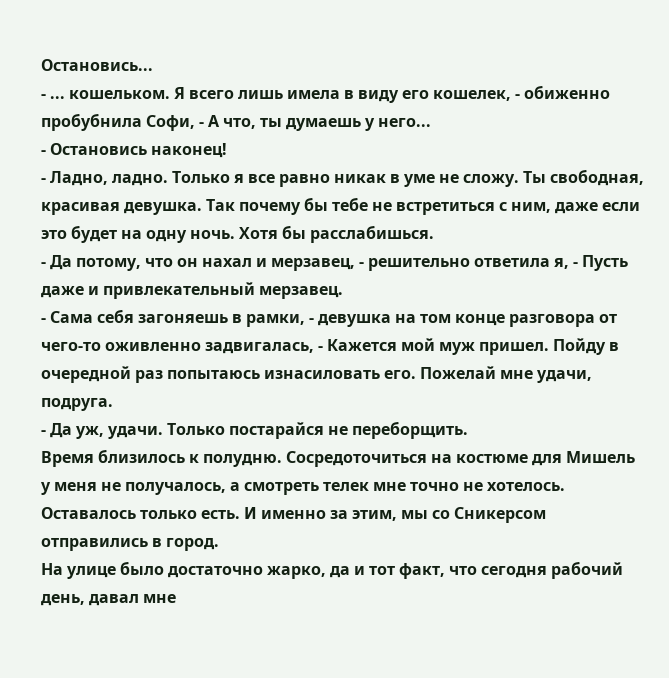Остановись...
- ... кошельком. Я всего лишь имела в виду его кошелек, - обиженно пробубнила Софи, - А что, ты думаешь у него...
- Остановись наконец!
- Ладно, ладно. Только я все равно никак в уме не сложу. Ты свободная, красивая девушка. Так почему бы тебе не встретиться с ним, даже если это будет на одну ночь. Хотя бы расслабишься.
- Да потому, что он нахал и мерзавец, - решительно ответила я, - Пусть даже и привлекательный мерзавец.
- Сама себя загоняешь в рамки, - девушка на том конце разговора от чего-то оживленно задвигалась, - Кажется мой муж пришел. Пойду в очередной раз попытаюсь изнасиловать его. Пожелай мне удачи, подруга.
- Да уж, удачи. Только постарайся не переборщить.
Время близилось к полудню. Сосредоточиться на костюме для Мишель у меня не получалось, а смотреть телек мне точно не хотелось. Оставалось только есть. И именно за этим, мы со Сникерсом отправились в город.
На улице было достаточно жарко, да и тот факт, что сегодня рабочий день, давал мне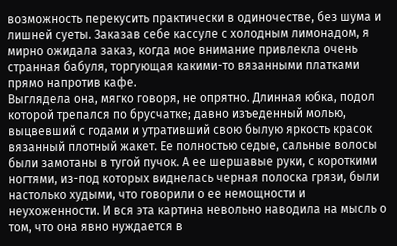возможность перекусить практически в одиночестве, без шума и лишней суеты. Заказав себе кассуле с холодным лимонадом, я мирно ожидала заказ, когда мое внимание привлекла очень странная бабуля, торгующая какими-то вязанными платками прямо напротив кафе.
Выглядела она, мягко говоря, не опрятно. Длинная юбка, подол которой трепался по брусчатке; давно изъеденный молью, выцвевший с годами и утративший свою былую яркость красок вязанный плотный жакет. Ее полностью седые, сальные волосы были замотаны в тугой пучок. А ее шершавые руки, с короткими ногтями, из-под которых виднелась черная полоска грязи, были настолько худыми, что говорили о ее немощности и неухоженности. И вся эта картина невольно наводила на мысль о том, что она явно нуждается в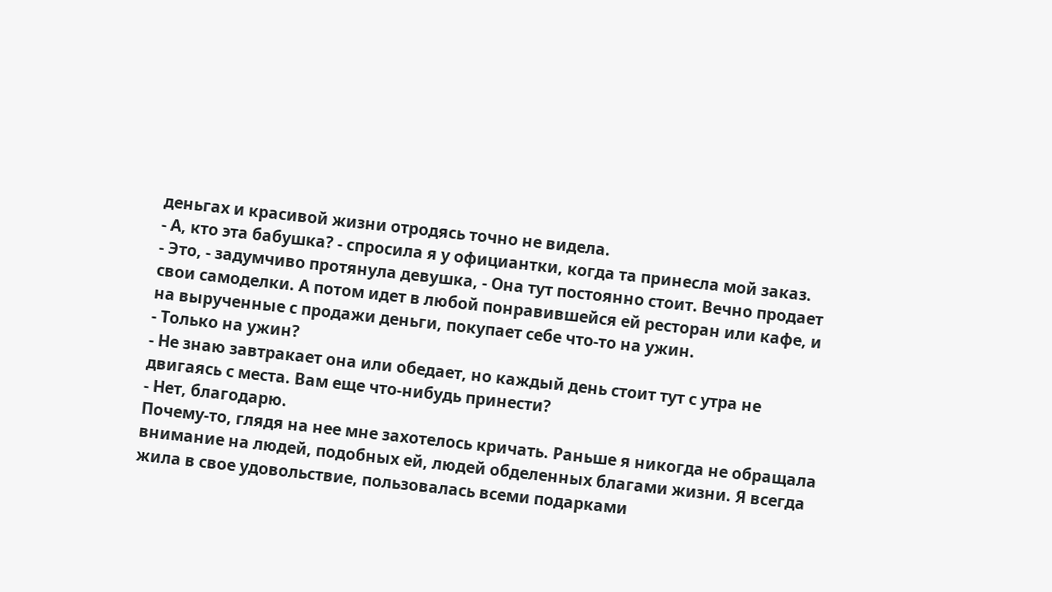деньгах и красивой жизни отродясь точно не видела.
- А, кто эта бабушка? - спросила я у официантки, когда та принесла мой заказ.
- Это, - задумчиво протянула девушка, - Она тут постоянно стоит. Вечно продает свои самоделки. А потом идет в любой понравившейся ей ресторан или кафе, и на вырученные с продажи деньги, покупает себе что-то на ужин.
- Только на ужин?
- Не знаю завтракает она или обедает, но каждый день стоит тут с утра не двигаясь с места. Вам еще что-нибудь принести?
- Нет, благодарю.
Почему-то, глядя на нее мне захотелось кричать. Раньше я никогда не обращала внимание на людей, подобных ей, людей обделенных благами жизни. Я всегда жила в свое удовольствие, пользовалась всеми подарками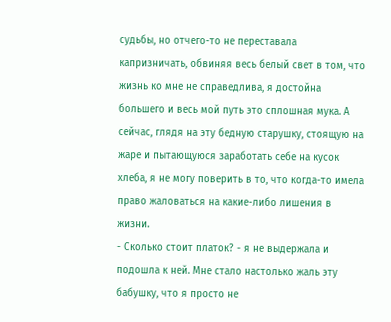судьбы, но отчего-то не переставала капризничать, обвиняя весь белый свет в том, что жизнь ко мне не справедлива, я достойна большего и весь мой путь это сплошная мука. А сейчас, глядя на эту бедную старушку, стоящую на жаре и пытающуюся заработать себе на кусок хлеба, я не могу поверить в то, что когда-то имела право жаловаться на какие-либо лишения в жизни.
- Сколько стоит платок? - я не выдержала и подошла к ней. Мне стало настолько жаль эту бабушку, что я просто не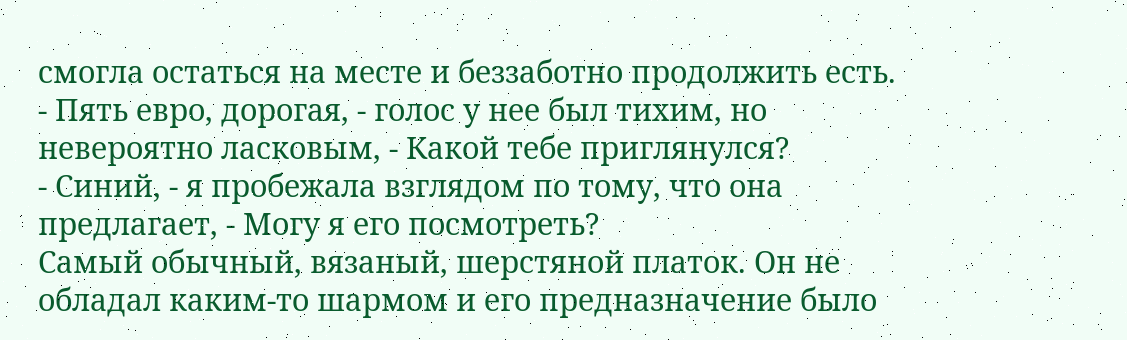смогла остаться на месте и беззаботно продолжить есть.
- Пять евро, дорогая, - голос у нее был тихим, но невероятно ласковым, - Какой тебе приглянулся?
- Синий, - я пробежала взглядом по тому, что она предлагает, - Могу я его посмотреть?
Самый обычный, вязаный, шерстяной платок. Он не обладал каким-то шармом и его предназначение было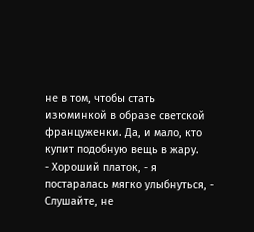не в том, чтобы стать изюминкой в образе светской француженки. Да, и мало, кто купит подобную вещь в жару.
- Хороший платок, - я постаралась мягко улыбнуться, - Слушайте, не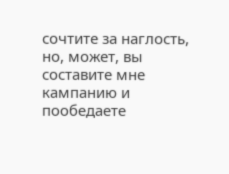сочтите за наглость, но, может, вы составите мне кампанию и пообедаете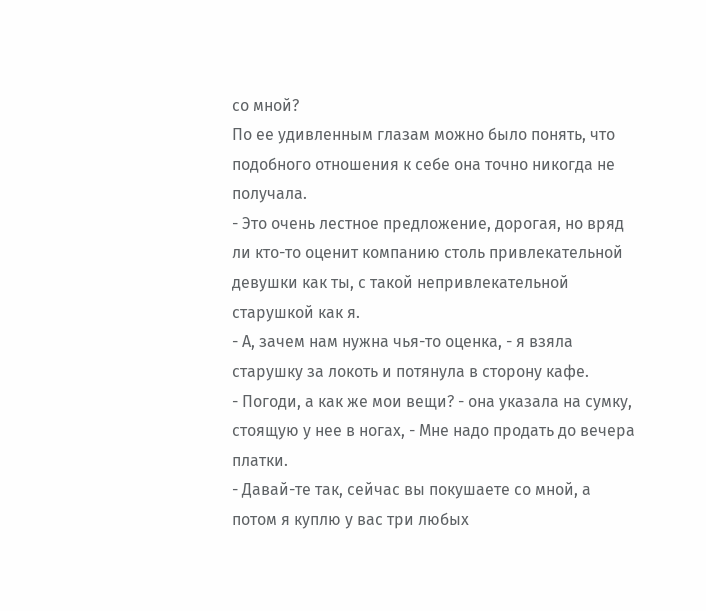со мной?
По ее удивленным глазам можно было понять, что подобного отношения к себе она точно никогда не получала.
- Это очень лестное предложение, дорогая, но вряд ли кто-то оценит компанию столь привлекательной девушки как ты, с такой непривлекательной старушкой как я.
- А, зачем нам нужна чья-то оценка, - я взяла старушку за локоть и потянула в сторону кафе.
- Погоди, а как же мои вещи? - она указала на сумку, стоящую у нее в ногах, - Мне надо продать до вечера платки.
- Давай-те так, сейчас вы покушаете со мной, а потом я куплю у вас три любых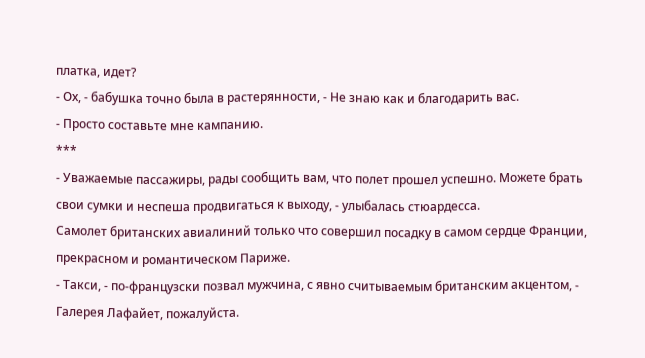платка, идет?
- Ох, - бабушка точно была в растерянности, - Не знаю как и благодарить вас.
- Просто составьте мне кампанию.
***
- Уважаемые пассажиры, рады сообщить вам, что полет прошел успешно. Можете брать свои сумки и неспеша продвигаться к выходу, - улыбалась стюардесса.
Самолет британских авиалиний только что совершил посадку в самом сердце Франции, прекрасном и романтическом Париже.
- Такси, - по-французски позвал мужчина, с явно считываемым британским акцентом, - Галерея Лафайет, пожалуйста.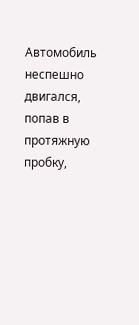Автомобиль неспешно двигался, попав в протяжную пробку,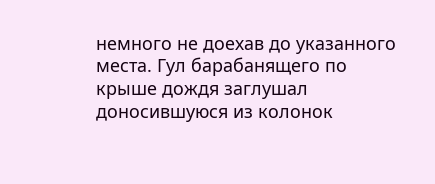немного не доехав до указанного места. Гул барабанящего по крыше дождя заглушал доносившуюся из колонок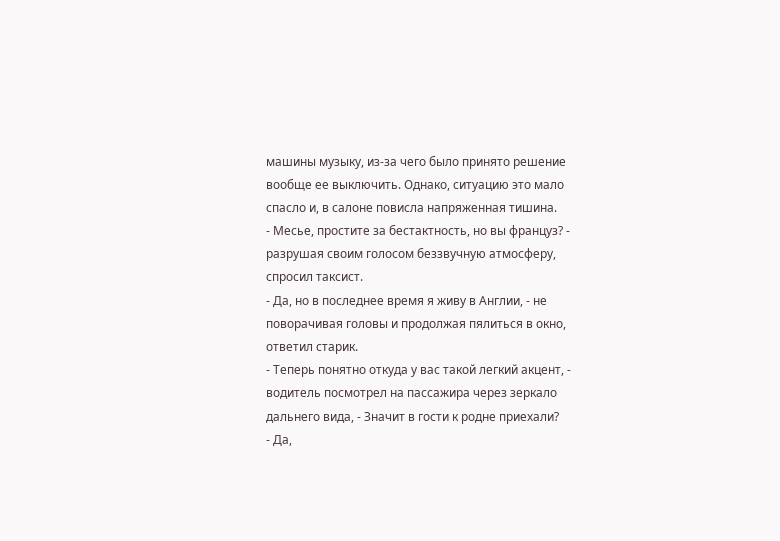машины музыку, из-за чего было принято решение вообще ее выключить. Однако, ситуацию это мало спасло и, в салоне повисла напряженная тишина.
- Месье, простите за бестактность, но вы француз? - разрушая своим голосом беззвучную атмосферу, спросил таксист.
- Да, но в последнее время я живу в Англии, - не поворачивая головы и продолжая пялиться в окно, ответил старик.
- Теперь понятно откуда у вас такой легкий акцент, - водитель посмотрел на пассажира через зеркало дальнего вида, - Значит в гости к родне приехали?
- Да,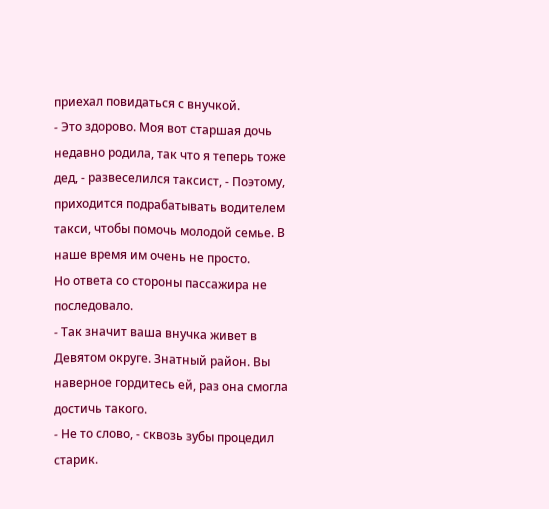приехал повидаться с внучкой.
- Это здорово. Моя вот старшая дочь недавно родила, так что я теперь тоже дед, - развеселился таксист, - Поэтому, приходится подрабатывать водителем такси, чтобы помочь молодой семье. В наше время им очень не просто.
Но ответа со стороны пассажира не последовало.
- Так значит ваша внучка живет в Девятом округе. Знатный район. Вы наверное гордитесь ей, раз она смогла достичь такого.
- Не то слово, - сквозь зубы процедил старик.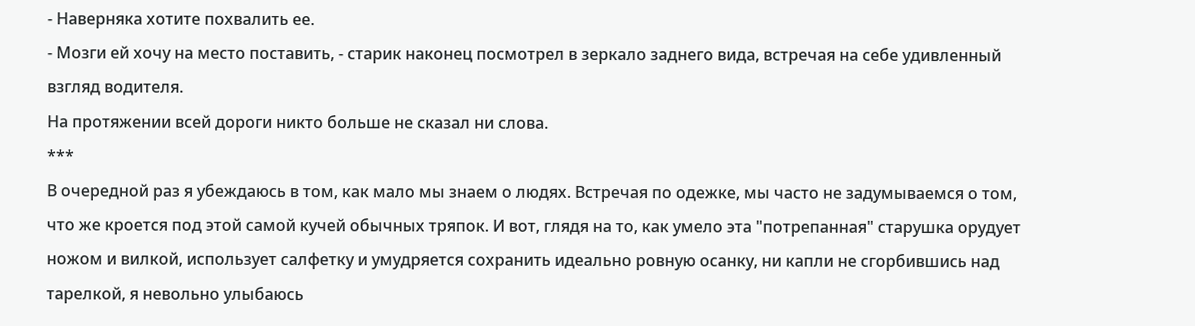- Наверняка хотите похвалить ее.
- Мозги ей хочу на место поставить, - старик наконец посмотрел в зеркало заднего вида, встречая на себе удивленный взгляд водителя.
На протяжении всей дороги никто больше не сказал ни слова.
***
В очередной раз я убеждаюсь в том, как мало мы знаем о людях. Встречая по одежке, мы часто не задумываемся о том, что же кроется под этой самой кучей обычных тряпок. И вот, глядя на то, как умело эта "потрепанная" старушка орудует ножом и вилкой, использует салфетку и умудряется сохранить идеально ровную осанку, ни капли не сгорбившись над тарелкой, я невольно улыбаюсь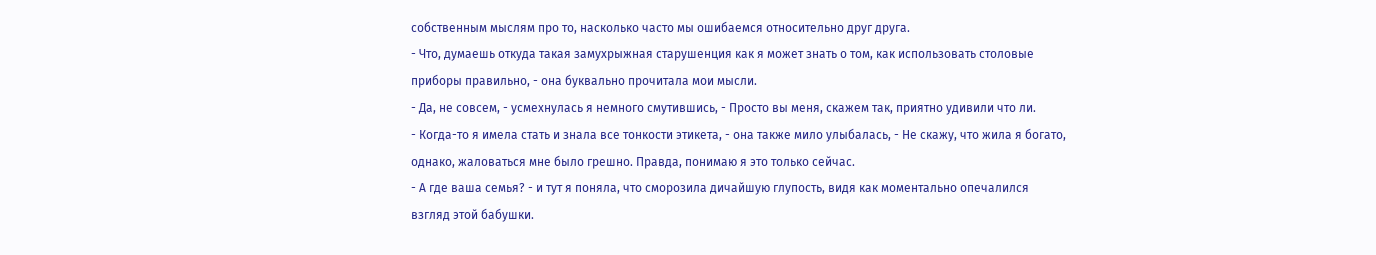собственным мыслям про то, насколько часто мы ошибаемся относительно друг друга.
- Что, думаешь откуда такая замухрыжная старушенция как я может знать о том, как использовать столовые приборы правильно, - она буквально прочитала мои мысли.
- Да, не совсем, - усмехнулась я немного смутившись, - Просто вы меня, скажем так, приятно удивили что ли.
- Когда-то я имела стать и знала все тонкости этикета, - она также мило улыбалась, - Не скажу, что жила я богато, однако, жаловаться мне было грешно. Правда, понимаю я это только сейчас.
- А где ваша семья? - и тут я поняла, что сморозила дичайшую глупость, видя как моментально опечалился взгляд этой бабушки.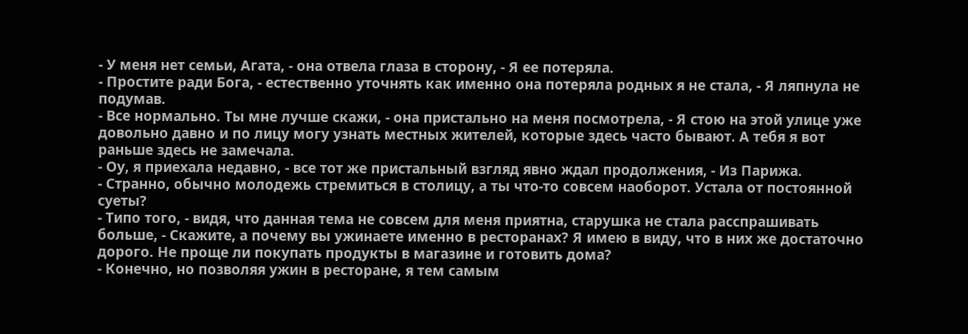- У меня нет семьи, Агата, - она отвела глаза в сторону, - Я ее потеряла.
- Простите ради Бога, - естественно уточнять как именно она потеряла родных я не стала, - Я ляпнула не подумав.
- Все нормально. Ты мне лучше скажи, - она пристально на меня посмотрела, - Я стою на этой улице уже довольно давно и по лицу могу узнать местных жителей, которые здесь часто бывают. А тебя я вот раньше здесь не замечала.
- Оу, я приехала недавно, - все тот же пристальный взгляд явно ждал продолжения, - Из Парижа.
- Странно, обычно молодежь стремиться в столицу, а ты что-то совсем наоборот. Устала от постоянной суеты?
- Типо того, - видя, что данная тема не совсем для меня приятна, старушка не стала расспрашивать больше, - Скажите, а почему вы ужинаете именно в ресторанах? Я имею в виду, что в них же достаточно дорого. Не проще ли покупать продукты в магазине и готовить дома?
- Конечно, но позволяя ужин в ресторане, я тем самым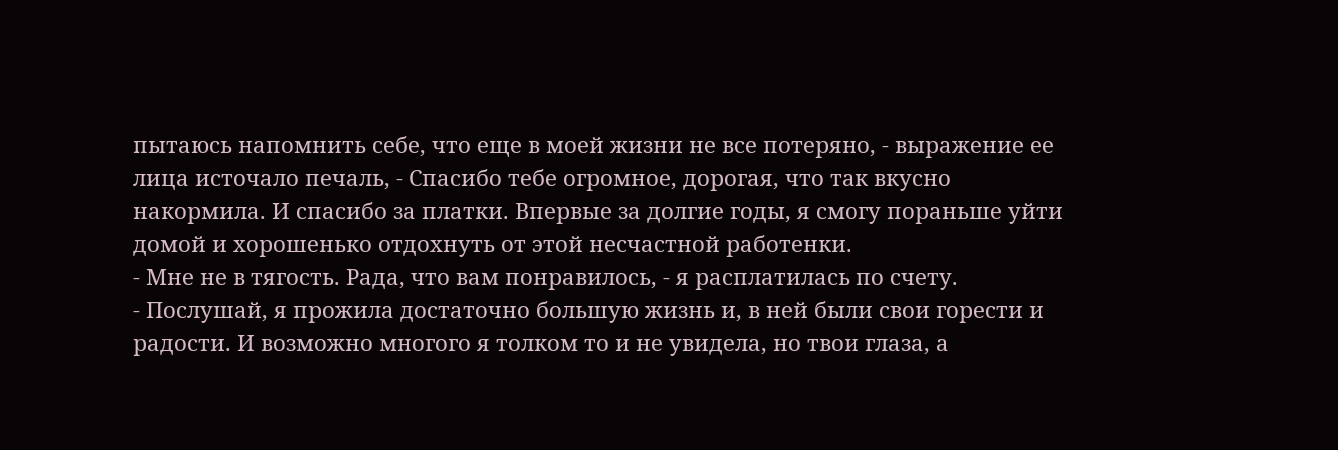пытаюсь напомнить себе, что еще в моей жизни не все потеряно, - выражение ее лица источало печаль, - Спасибо тебе огромное, дорогая, что так вкусно накормила. И спасибо за платки. Впервые за долгие годы, я смогу пораньше уйти домой и хорошенько отдохнуть от этой несчастной работенки.
- Мне не в тягость. Рада, что вам понравилось, - я расплатилась по счету.
- Послушай, я прожила достаточно большую жизнь и, в ней были свои горести и радости. И возможно многого я толком то и не увидела, но твои глаза, а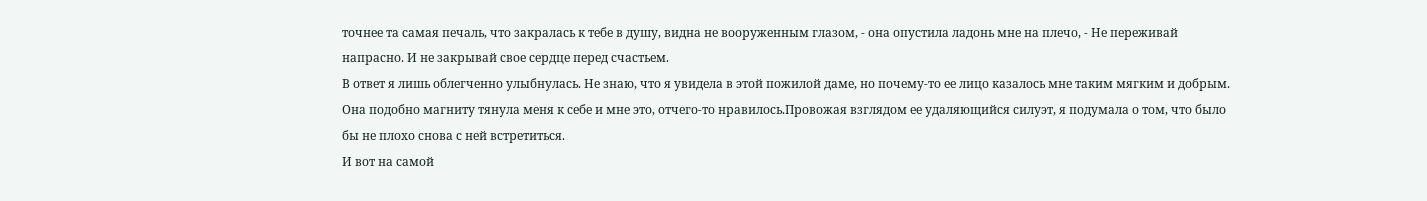точнее та самая печаль, что закралась к тебе в душу, видна не вооруженным глазом, - она опустила ладонь мне на плечо, - Не переживай напрасно. И не закрывай свое сердце перед счастьем.
В ответ я лишь облегченно улыбнулась. Не знаю, что я увидела в этой пожилой даме, но почему-то ее лицо казалось мне таким мягким и добрым. Она подобно магниту тянула меня к себе и мне это, отчего-то нравилось.Провожая взглядом ее удаляющийся силуэт, я подумала о том, что было бы не плохо снова с ней встретиться.
И вот на самой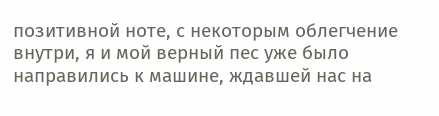позитивной ноте, с некоторым облегчение внутри, я и мой верный пес уже было направились к машине, ждавшей нас на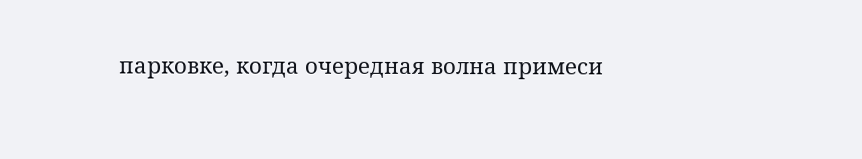парковке, когда очередная волна примеси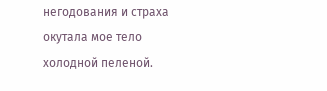негодования и страха окутала мое тело холодной пеленой.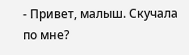- Привет, малыш. Скучала по мне?